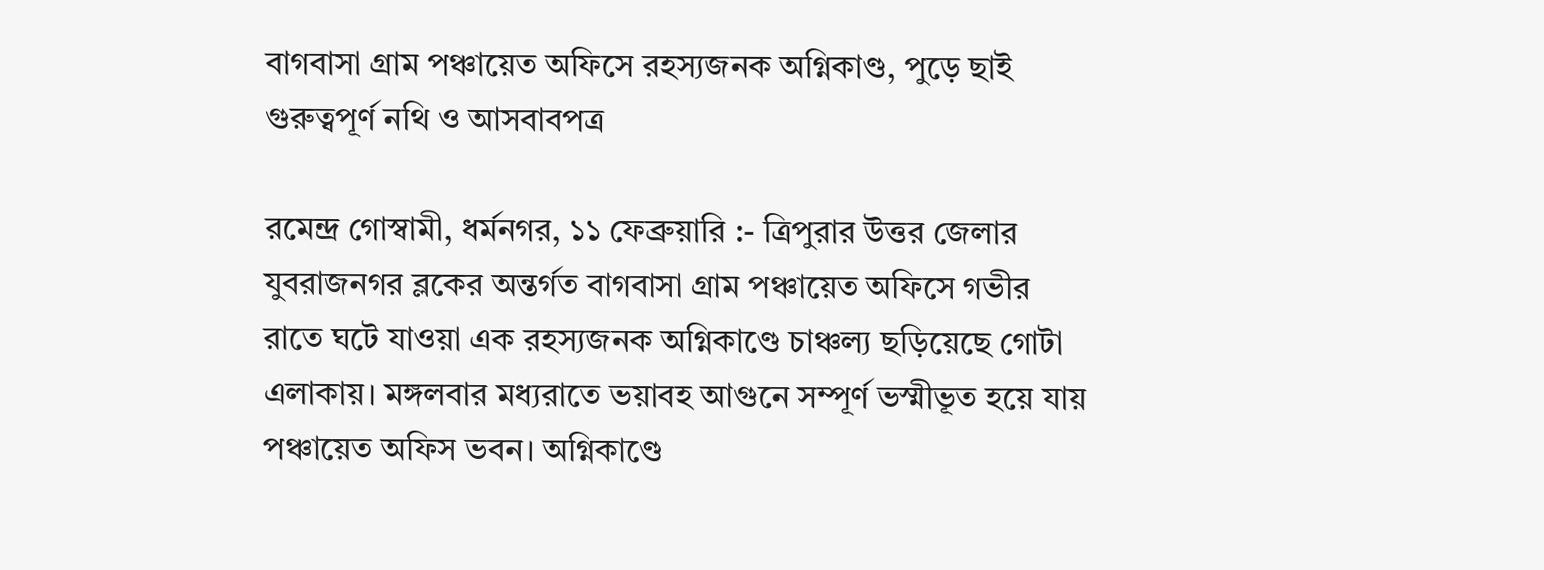বাগবাসা গ্রাম পঞ্চায়েত অফিসে রহস্যজনক অগ্নিকাণ্ড, পুড়ে ছাই গুরুত্বপূর্ণ নথি ও আসবাবপত্র

রমেন্দ্র গোস্বামী, ধর্মনগর, ১১ ফেব্রুয়ারি :- ত্রিপুরার উত্তর জেলার যুবরাজনগর ব্লকের অন্তর্গত বাগবাসা গ্রাম পঞ্চায়েত অফিসে গভীর রাতে ঘটে যাওয়া এক রহস্যজনক অগ্নিকাণ্ডে চাঞ্চল্য ছড়িয়েছে গোটা এলাকায়। মঙ্গলবার মধ্যরাতে ভয়াবহ আগুনে সম্পূর্ণ ভস্মীভূত হয়ে যায় পঞ্চায়েত অফিস ভবন। অগ্নিকাণ্ডে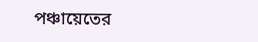পঞ্চায়েতের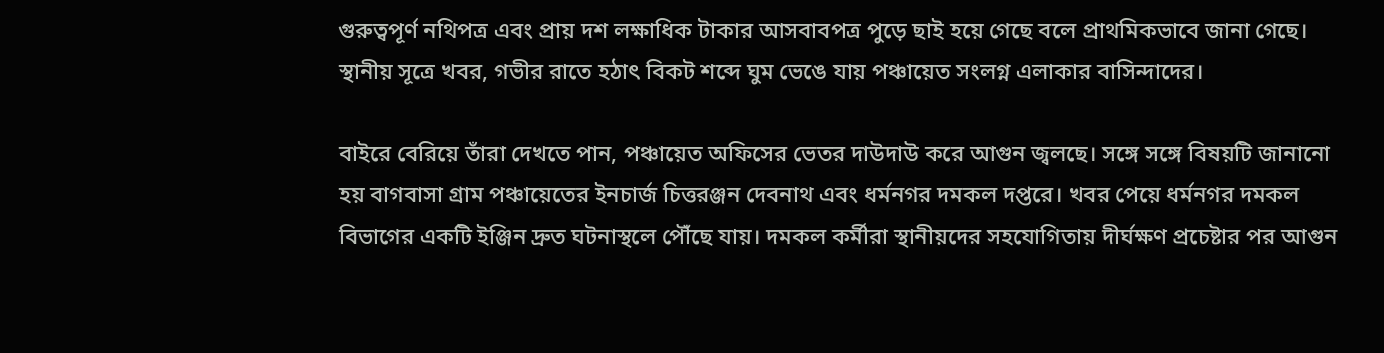গুরুত্বপূর্ণ নথিপত্র এবং প্রায় দশ লক্ষাধিক টাকার আসবাবপত্র পুড়ে ছাই হয়ে গেছে বলে প্রাথমিকভাবে জানা গেছে। স্থানীয় সূত্রে খবর, গভীর রাতে হঠাৎ বিকট শব্দে ঘুম ভেঙে যায় পঞ্চায়েত সংলগ্ন এলাকার বাসিন্দাদের।

বাইরে বেরিয়ে তাঁরা দেখতে পান, পঞ্চায়েত অফিসের ভেতর দাউদাউ করে আগুন জ্বলছে। সঙ্গে সঙ্গে বিষয়টি জানানো হয় বাগবাসা গ্রাম পঞ্চায়েতের ইনচার্জ চিত্তরঞ্জন দেবনাথ এবং ধর্মনগর দমকল দপ্তরে। খবর পেয়ে ধর্মনগর দমকল বিভাগের একটি ইঞ্জিন দ্রুত ঘটনাস্থলে পৌঁছে যায়। দমকল কর্মীরা স্থানীয়দের সহযোগিতায় দীর্ঘক্ষণ প্রচেষ্টার পর আগুন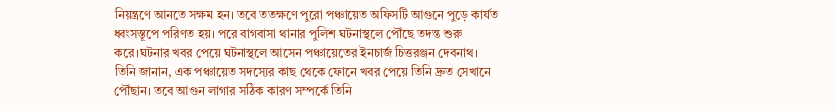নিয়ন্ত্রণে আনতে সক্ষম হন। তবে ততক্ষণে পুরো পঞ্চায়েত অফিসটি আগুনে পুড়ে কার্যত ধ্বংসস্তূপে পরিণত হয়। পরে বাগবাসা থানার পুলিশ ঘটনাস্থলে পৌঁছে তদন্ত শুরু করে।ঘটনার খবর পেয়ে ঘটনাস্থলে আসেন পঞ্চায়েতের ইনচার্জ চিত্তরঞ্জন দেবনাথ। তিনি জানান, এক পঞ্চায়েত সদস্যের কাছ থেকে ফোনে খবর পেয়ে তিনি দ্রুত সেখানে পৌঁছান। তবে আগুন লাগার সঠিক কারণ সম্পর্কে তিনি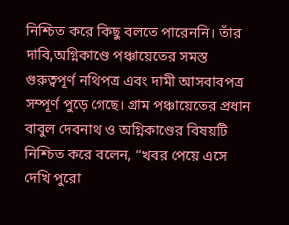নিশ্চিত করে কিছু বলতে পারেননি। তাঁর দাবি,অগ্নিকাণ্ডে পঞ্চায়েতের সমস্ত গুরুত্বপূর্ণ নথিপত্র এবং দামী আসবাবপত্র সম্পূর্ণ পুড়ে গেছে। গ্রাম পঞ্চায়েতের প্রধান বাবুল দেবনাথ ও অগ্নিকাণ্ডের বিষয়টি নিশ্চিত করে বলেন, “খবর পেয়ে এসে দেখি পুরো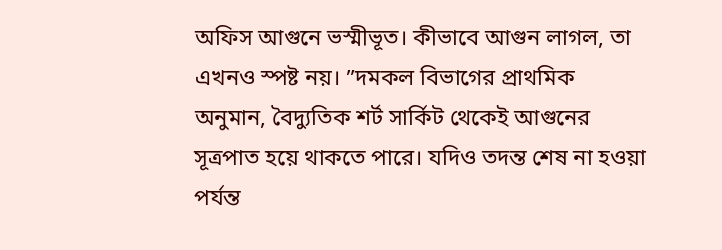অফিস আগুনে ভস্মীভূত। কীভাবে আগুন লাগল, তা এখনও স্পষ্ট নয়। ”দমকল বিভাগের প্রাথমিক অনুমান, বৈদ্যুতিক শর্ট সার্কিট থেকেই আগুনের সূত্রপাত হয়ে থাকতে পারে। যদিও তদন্ত শেষ না হওয়া পর্যন্ত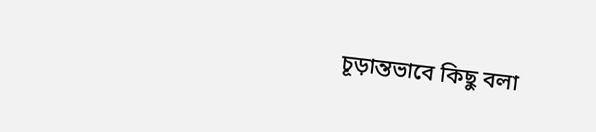চূড়ান্তভাবে কিছু বলা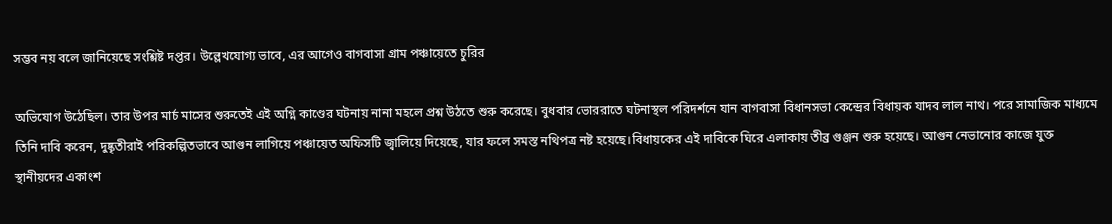সম্ভব নয় বলে জানিয়েছে সংশ্লিষ্ট দপ্তর। উল্লেখযোগ্য ভাবে, এর আগেও বাগবাসা গ্রাম পঞ্চায়েতে চুরির

অভিযোগ উঠেছিল। তার উপর মার্চ মাসের শুরুতেই এই অগ্নি কাণ্ডের ঘটনায় নানা মহলে প্রশ্ন উঠতে শুরু করেছে। বুধবার ভোররাতে ঘটনাস্থল পরিদর্শনে যান বাগবাসা বিধানসভা কেন্দ্রের বিধায়ক যাদব লাল নাথ। পরে সামাজিক মাধ্যমে তিনি দাবি করেন, দুষ্কৃতীরাই পরিকল্পিতভাবে আগুন লাগিয়ে পঞ্চায়েত অফিসটি জ্বালিয়ে দিয়েছে, যার ফলে সমস্ত নথিপত্র নষ্ট হয়েছে।বিধায়কের এই দাবিকে ঘিরে এলাকায় তীব্র গুঞ্জন শুরু হয়েছে। আগুন নেভানোর কাজে যুক্ত স্থানীয়দের একাংশ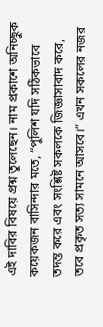এই দাবির বিষয়ে প্রশ্ন তুলেছেন। নাম প্রকাশে অনিচ্ছুক কয়েকজন বাসিন্দার মতে, “পুলিশ যদি সঠিকভাবে তদন্ত করে এবং সংশ্লিষ্ট সকলকে জিজ্ঞাসাবাদ করে, তবে প্রকৃত সত্য সামনে আসবে।” এখন সকলের নজর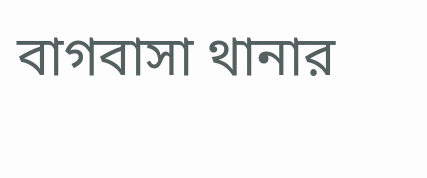বাগবাসা থানার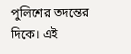পুলিশের তদন্তের দিকে। এই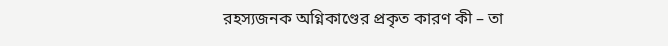রহস্যজনক অগ্নিকাণ্ডের প্রকৃত কারণ কী – তা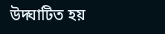উদ্ঘাটিত হয়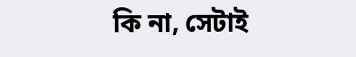কি না, সেটাই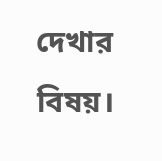দেখার বিষয়।